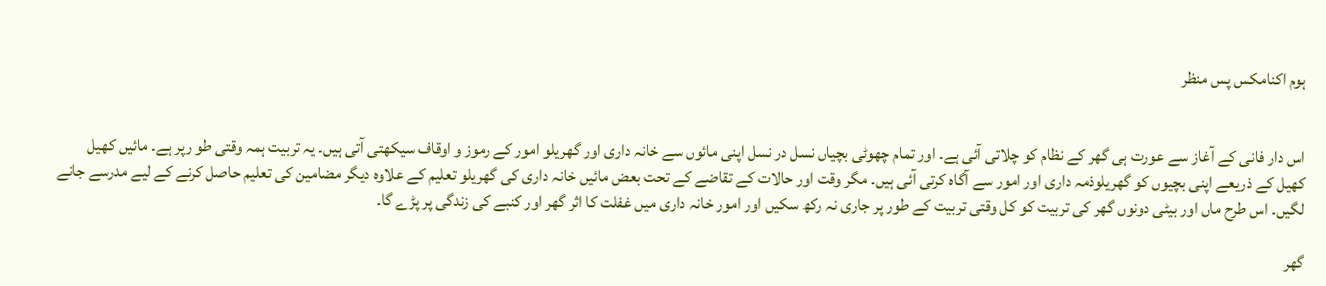ہوم اكنامكس پس منظر


اس دار فانی كے آغاز سے عورت ہی گھر كے نظام كو چلاتی آئی ہے۔ اور تمام چھوٹی بچیاں نسل در نسل اپنی مائوں سے خانہ داری اور گھریلو امور كے رموز و اوقاف سیكھتی آتی ہیں۔ یہ تربیت ہمہ وقتی طو رپر ہے۔ مائیں كھیل كھیل كے ذریعے اپنی بچیوں كو گھریلوذمہ داری اور امور سے آگاہ كرتی آئی ہیں۔ مگر وقت اور حالات كے تقاضے كے تحت بعض مائیں خانہ داری كی گھریلو تعلیم كے علاوہ دیگر مضامین كی تعلیم حاصل كرنے كے لیے مدرسے جانے لگیں۔ اس طرح ماں اور بیٹی دونوں گھر كی تربیت كو كل وقتی تربیت كے طور پر جاری نہ ركھ سكیں اور امور خانہ داری میں غفلت كا اثر گھر اور كنبے كی زندگی پر پڑے گا۔

گھر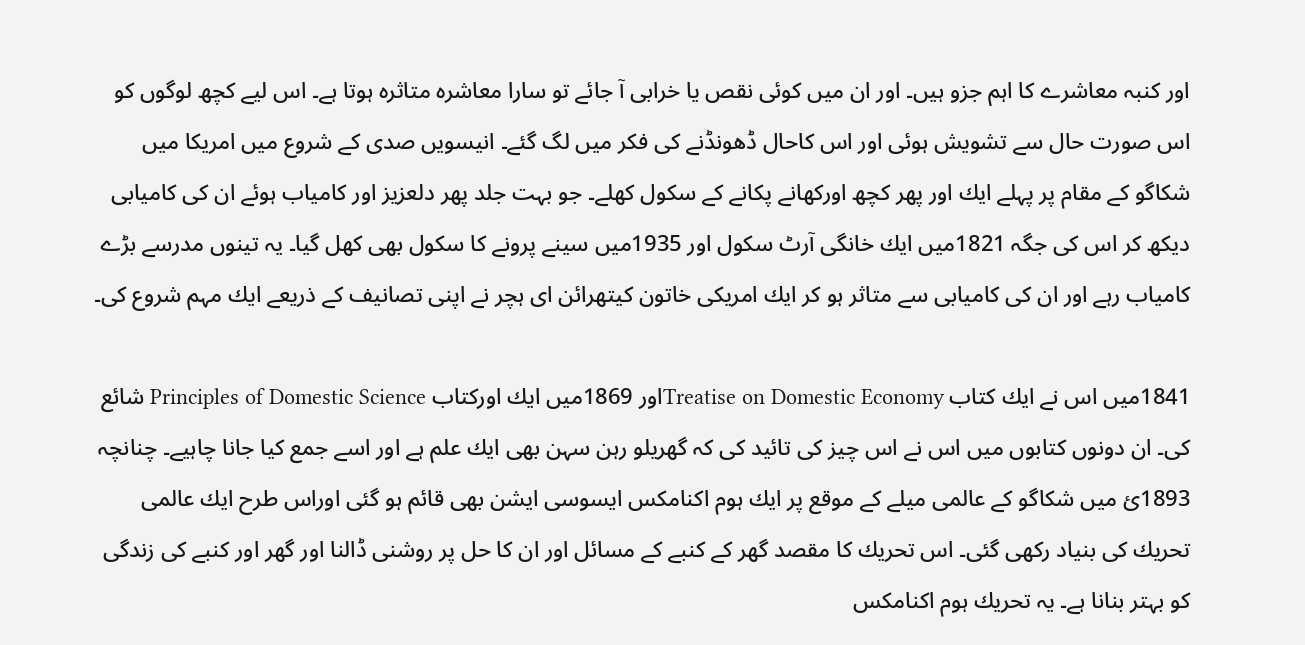اور كنبہ معاشرے كا اہم جزو ہیں۔ اور ان میں كوئی نقص یا خرابی آ جائے تو سارا معاشرہ متاثرہ ہوتا ہے۔ اس لیے كچھ لوگوں كو اس صورت حال سے تشویش ہوئی اور اس كاحال ڈھونڈنے كی فكر میں لگ گئے۔ انیسویں صدی كے شروع میں امریكا میں شكاگو كے مقام پر پہلے ایك اور پھر كچھ اوركھانے پكانے كے سكول كھلے۔ جو بہت جلد پھر دلعزیز اور كامیاب ہوئے ان كی كامیابی دیكھ كر اس كی جگہ 1821میں ایك خانگی آرٹ سكول اور 1935میں سینے پرونے كا سكول بھی كھل گیا۔ یہ تینوں مدرسے بڑے كامیاب رہے اور ان كی كامیابی سے متاثر ہو كر ایك امریكی خاتون كیتھرائن ای ہچر نے اپنی تصانیف كے ذریعے ایك مہم شروع كی۔

1841میں اس نے ایك كتاب Treatise on Domestic Economyاور 1869میں ایك اوركتاب Principles of Domestic Science شائع كی۔ ان دونوں كتابوں میں اس نے اس چیز كی تائید كی كہ گھریلو رہن سہن بھی ایك علم ہے اور اسے جمع كیا جانا چاہیے۔ چنانچہ 1893ئ میں شكاگو كے عالمی میلے كے موقع پر ایك ہوم اكنامكس ایسوسی ایشن بھی قائم ہو گئی اوراس طرح ایك عالمی تحریك كی بنیاد ركھی گئی۔ اس تحریك كا مقصد گھر كے كنبے كے مسائل اور ان كا حل پر روشنی ڈالنا اور گھر اور كنبے كی زندگی كو بہتر بنانا ہے۔ یہ تحریك ہوم اكنامكس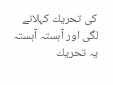كی تحریك كہلانے لگی اور آہستہ آہستہ یہ تحریك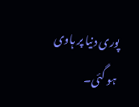پوری دنیا پر ہاوی ہو گئی۔